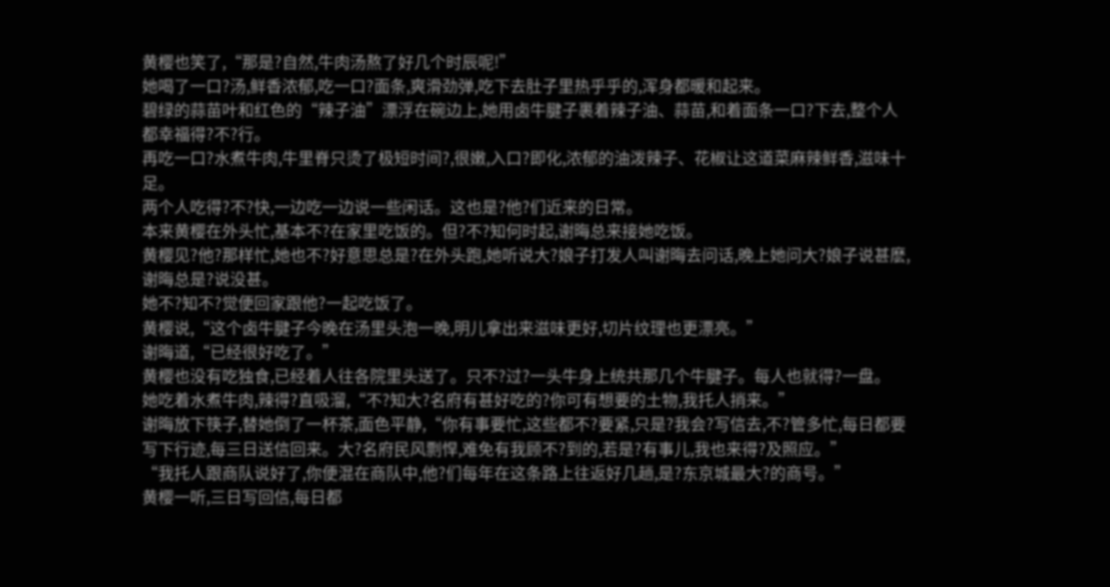黄樱也笑了,“那是?自然,牛肉汤熬了好几个时辰呢!”
她喝了一口?汤,鲜香浓郁,吃一口?面条,爽滑劲弹,吃下去肚子里热乎乎的,浑身都暖和起来。
碧绿的蒜苗叶和红色的“辣子油”漂浮在碗边上,她用卤牛腱子裹着辣子油、蒜苗,和着面条一口?下去,整个人都幸福得?不?行。
再吃一口?水煮牛肉,牛里脊只烫了极短时间?,很嫩,入口?即化,浓郁的油泼辣子、花椒让这道菜麻辣鲜香,滋味十足。
两个人吃得?不?快,一边吃一边说一些闲话。这也是?他?们近来的日常。
本来黄樱在外头忙,基本不?在家里吃饭的。但?不?知何时起,谢晦总来接她吃饭。
黄樱见?他?那样忙,她也不?好意思总是?在外头跑,她听说大?娘子打发人叫谢晦去问话,晚上她问大?娘子说甚麽,谢晦总是?说没甚。
她不?知不?觉便回家跟他?一起吃饭了。
黄樱说,“这个卤牛腱子今晚在汤里头泡一晚,明儿拿出来滋味更好,切片纹理也更漂亮。”
谢晦道,“已经很好吃了。”
黄樱也没有吃独食,已经着人往各院里头送了。只不?过?一头牛身上统共那几个牛腱子。每人也就得?一盘。
她吃着水煮牛肉,辣得?直吸溜,“不?知大?名府有甚好吃的?你可有想要的土物,我托人捎来。”
谢晦放下筷子,替她倒了一杯茶,面色平静,“你有事要忙,这些都不?要紧,只是?我会?写信去,不?管多忙,每日都要写下行迹,每三日送信回来。大?名府民风剽悍,难免有我顾不?到的,若是?有事儿,我也来得?及照应。”
“我托人跟商队说好了,你便混在商队中,他?们每年在这条路上往返好几趟,是?东京城最大?的商号。”
黄樱一听,三日写回信,每日都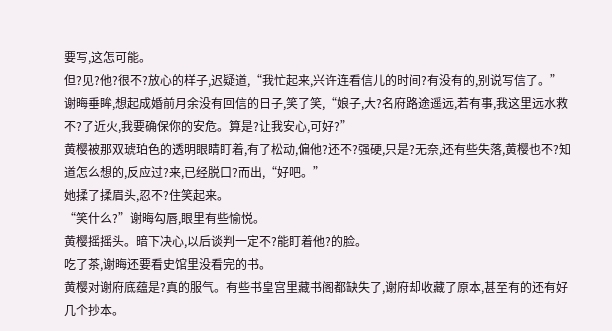要写,这怎可能。
但?见?他?很不?放心的样子,迟疑道,“我忙起来,兴许连看信儿的时间?有没有的,别说写信了。”
谢晦垂眸,想起成婚前月余没有回信的日子,笑了笑,“娘子,大?名府路途遥远,若有事,我这里远水救不?了近火,我要确保你的安危。算是?让我安心,可好?”
黄樱被那双琥珀色的透明眼睛盯着,有了松动,偏他?还不?强硬,只是?无奈,还有些失落,黄樱也不?知道怎么想的,反应过?来,已经脱口?而出,“好吧。”
她揉了揉眉头,忍不?住笑起来。
“笑什么?”谢晦勾唇,眼里有些愉悦。
黄樱摇摇头。暗下决心,以后谈判一定不?能盯着他?的脸。
吃了茶,谢晦还要看史馆里没看完的书。
黄樱对谢府底蕴是?真的服气。有些书皇宫里藏书阁都缺失了,谢府却收藏了原本,甚至有的还有好几个抄本。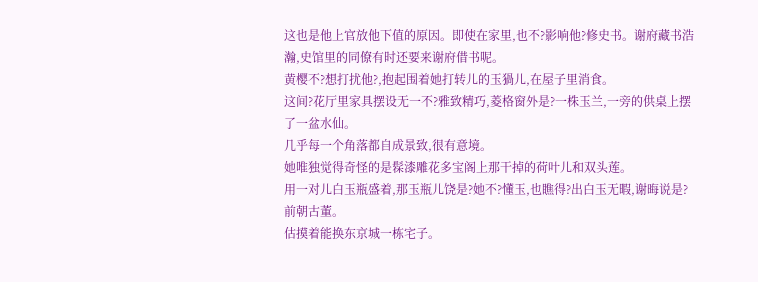这也是他上官放他下值的原因。即使在家里,也不?影响他?修史书。谢府藏书浩瀚,史馆里的同僚有时还要来谢府借书呢。
黄樱不?想打扰他?,抱起围着她打转儿的玉猧儿,在屋子里消食。
这间?花厅里家具摆设无一不?雅致精巧,菱格窗外是?一株玉兰,一旁的供桌上摆了一盆水仙。
几乎每一个角落都自成景致,很有意境。
她唯独觉得奇怪的是髹漆雕花多宝阁上那干掉的荷叶儿和双头莲。
用一对儿白玉瓶盛着,那玉瓶儿饶是?她不?懂玉,也瞧得?出白玉无暇,谢晦说是?前朝古董。
估摸着能换东京城一栋宅子。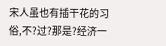宋人虽也有插干花的习俗,不?过?那是?经济一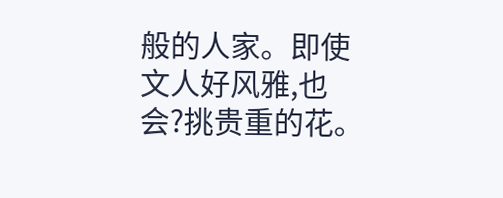般的人家。即使文人好风雅,也会?挑贵重的花。